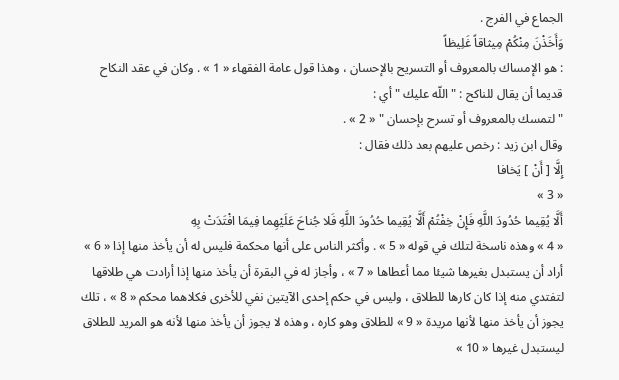الجماع في الفرج .
وَأَخَذْنَ مِنْكُمْ مِيثاقاً غَلِيظاً
: هو الإمساك بالمعروف أو التسريح بالإحسان ، وهذا قول عامة الفقهاء « 1 » . وكان في عقد النكاح قديما أن يقال للناكح : " اللّه عليك " أي :
" لتمسك بالمعروف أو تسرح بإحسان " « 2 » .
وقال ابن زيد : رخص عليهم بعد ذلك فقال :
إِلَّا [ أَنْ ] يَخافا
« 3 »
أَلَّا يُقِيما حُدُودَ اللَّهِ فَإِنْ خِفْتُمْ أَلَّا يُقِيما حُدُودَ اللَّهِ فَلا جُناحَ عَلَيْهِما فِيمَا افْتَدَتْ بِهِ
« 4 » وهذه ناسخة لتلك في قوله « 5 » . وأكثر الناس على أنها محكمة فليس له أن يأخذ منها إذا « 6 » أراد أن يستبدل بغيرها شيئا مما أعطاها « 7 » ، وأجاز له في البقرة أن يأخذ منها إذا أرادت هي طلاقها لتفتدي منه إذا كان كارها للطلاق ، وليس في حكم إحدى الآيتين نفي للأخرى فكلاهما محكم « 8 » ، تلك يجوز أن يأخذ منها لأنها مريدة « 9 » للطلاق وهو كاره ، وهذه لا يجوز أن يأخذ منها لأنه هو المريد للطلاق ليستبدل غيرها « 10 »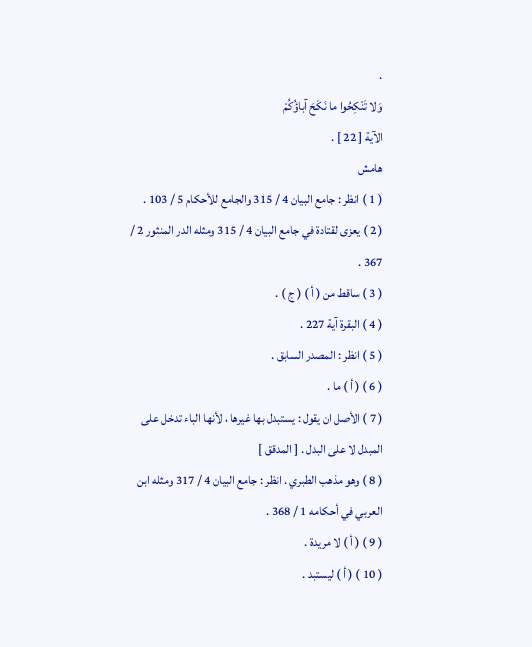.
وَلا تَنْكِحُوا ما نَكَحَ آباؤُكُمْ
الآية [ 22 ] .
هامش
( 1 ) انظر : جامع البيان 4 / 315 والجامع للأحكام 5 / 103 .
( 2 ) يعزى لقتادة في جامع البيان 4 / 315 ومثله الدر المنثور 2 / 367 .
( 3 ) ساقط من ( أ ) ( ج ) .
( 4 ) البقرة آية 227 .
( 5 ) انظر : المصدر السابق .
( 6 ) ( أ ) ما .
( 7 ) الأصل ان يقول : يستبدل بها غيرها ، لأنها الباء تدخل على المبدل لا على البدل . [ المدقق ]
( 8 ) وهو مذهب الطبري . انظر : جامع البيان 4 / 317 ومثله ابن العربي في أحكامه 1 / 368 .
( 9 ) ( أ ) لا مريدة .
( 10 ) ( أ ) ليستبد .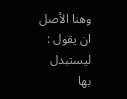وهنا الأصل ان يقول : ليستبدل بها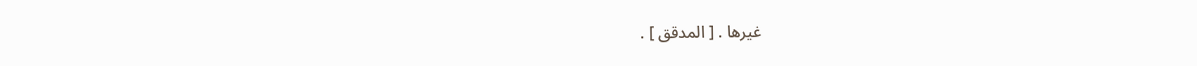غيرها . [ المدقق ] .